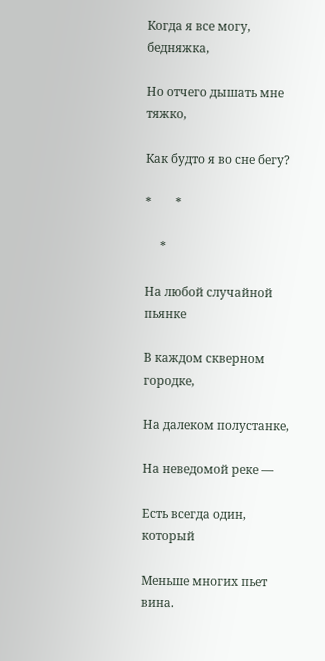Когда я все могу, бедняжка,

Но отчего дышать мне тяжко,

Как будто я во сне бегу?

*        *

     *

На любой случайной пьянке

В каждом скверном городке,

На далеком полустанке,

На неведомой реке —

Есть всегда один, который

Меньше многих пьет вина.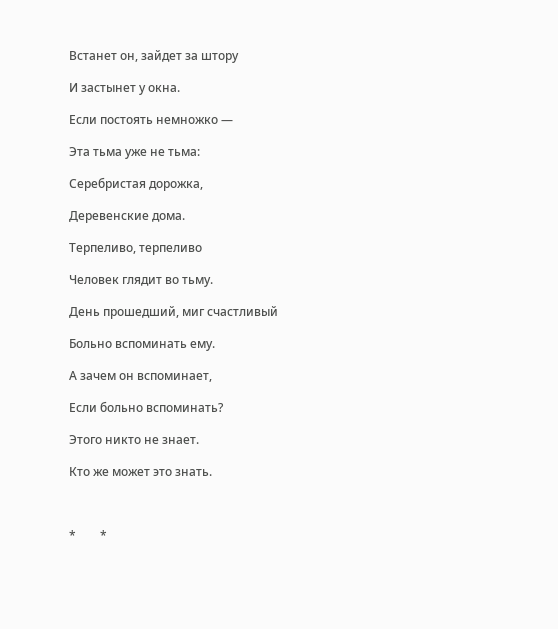Встанет он, зайдет за штору

И застынет у окна.

Если постоять немножко —

Эта тьма уже не тьма:

Серебристая дорожка,

Деревенские дома.

Терпеливо, терпеливо

Человек глядит во тьму.

День прошедший, миг счастливый

Больно вспоминать ему.

А зачем он вспоминает,

Если больно вспоминать?

Этого никто не знает.

Кто же может это знать.



*        *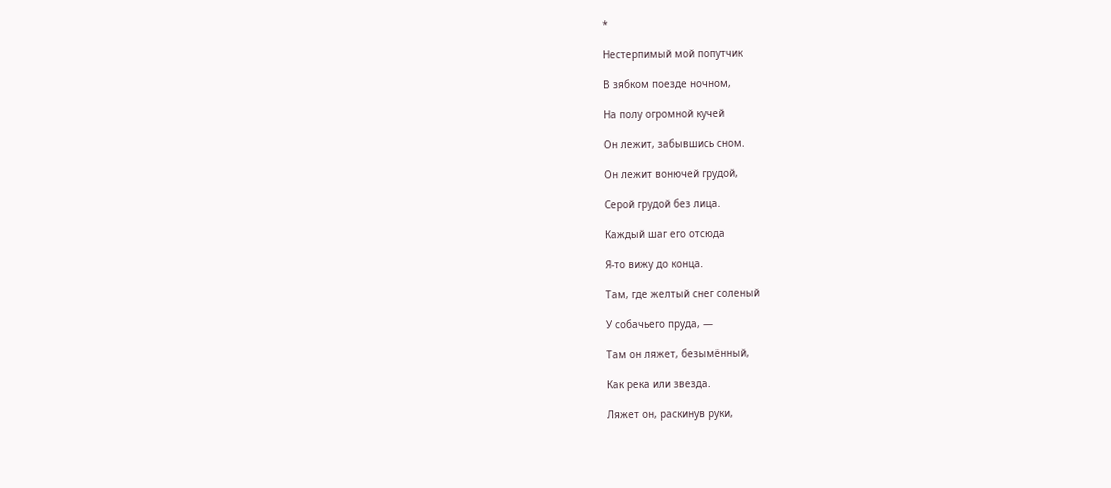*

Нестерпимый мой попутчик

В зябком поезде ночном,

На полу огромной кучей

Он лежит, забывшись сном.

Он лежит вонючей грудой,

Серой грудой без лица.

Каждый шаг его отсюда

Я-то вижу до конца.

Там, где желтый снег соленый

У собачьего пруда, —

Там он ляжет, безымённый,

Как река или звезда.

Ляжет он, раскинув руки,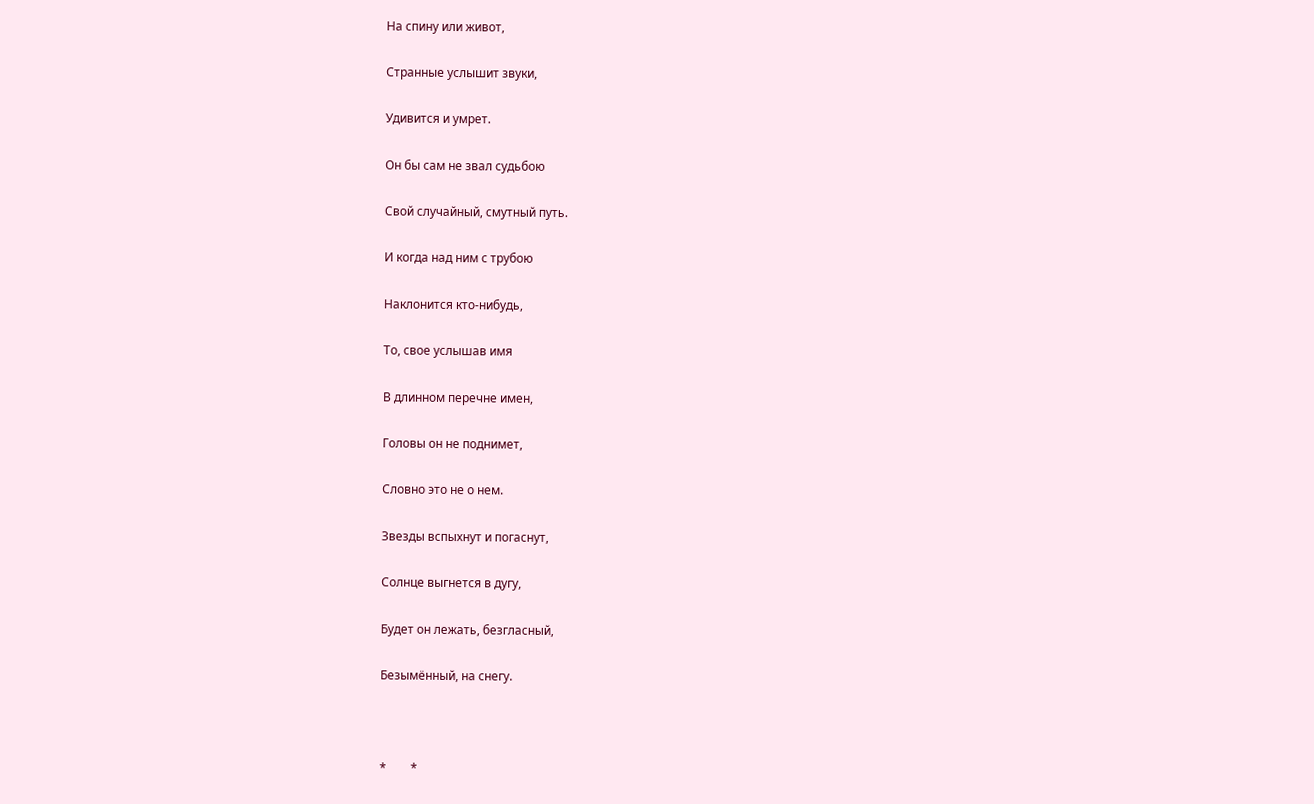На спину или живот,

Странные услышит звуки,

Удивится и умрет.

Он бы сам не звал судьбою

Свой случайный, смутный путь.

И когда над ним с трубою

Наклонится кто-нибудь,

То, свое услышав имя

В длинном перечне имен,

Головы он не поднимет,

Словно это не о нем.

Звезды вспыхнут и погаснут,

Солнце выгнется в дугу,

Будет он лежать, безгласный,

Безымённый, на снегу.



*        *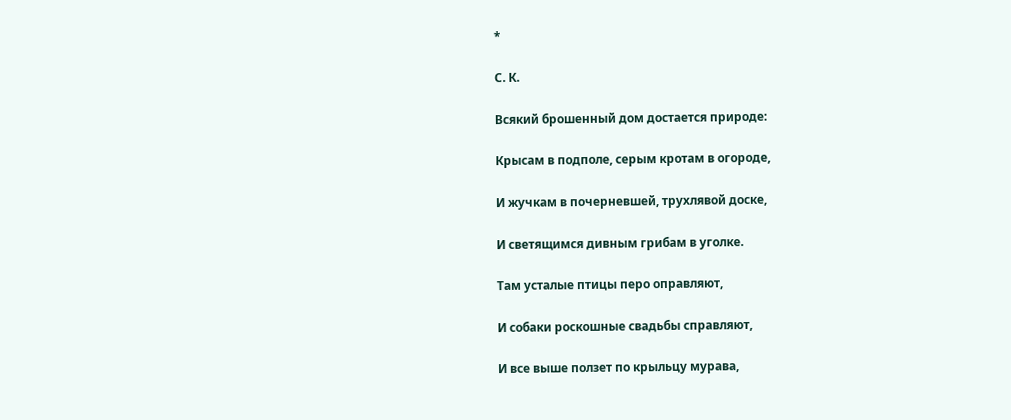*

С. К.

Всякий брошенный дом достается природе:

Крысам в подполе, серым кротам в огороде,

И жучкам в почерневшей, трухлявой доске,

И светящимся дивным грибам в уголке.

Там усталые птицы перо оправляют,

И собаки роскошные свадьбы справляют,

И все выше ползет по крыльцу мурава,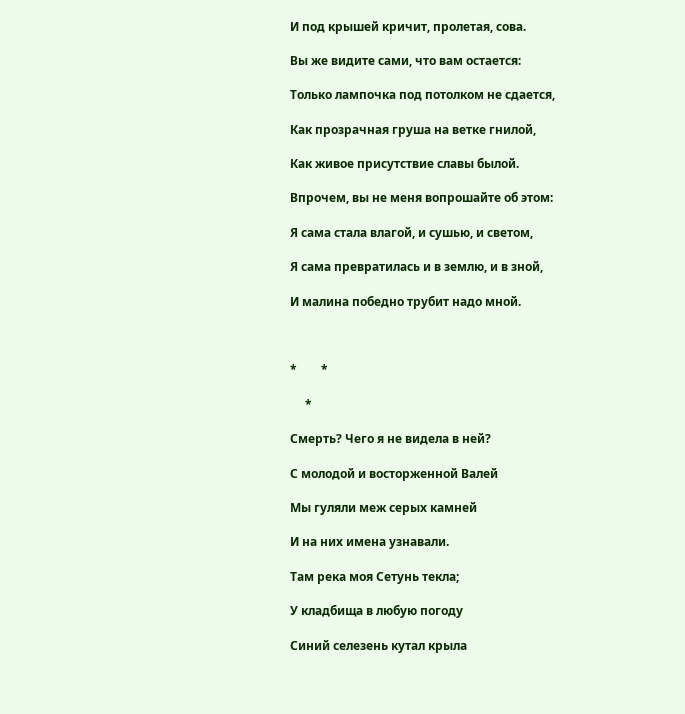И под крышей кричит, пролетая, сова.

Вы же видите сами, что вам остается:

Только лампочка под потолком не сдается,

Как прозрачная груша на ветке гнилой,

Как живое присутствие славы былой.

Впрочем, вы не меня вопрошайте об этом:

Я сама стала влагой, и сушью, и светом,

Я сама превратилась и в землю, и в зной,

И малина победно трубит надо мной.



*        *

     *

Смерть? Чего я не видела в ней?

С молодой и восторженной Валей

Мы гуляли меж серых камней

И на них имена узнавали.

Там река моя Сетунь текла;

У кладбища в любую погоду

Синий селезень кутал крыла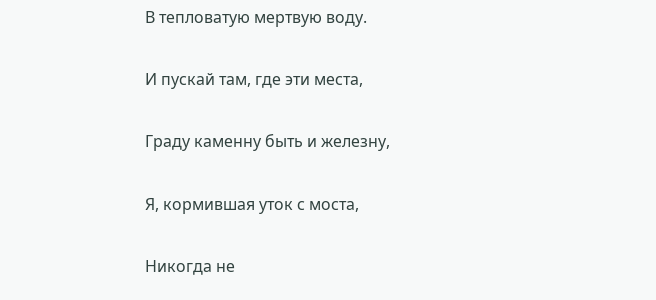В тепловатую мертвую воду.

И пускай там, где эти места,

Граду каменну быть и железну,

Я, кормившая уток с моста,

Никогда не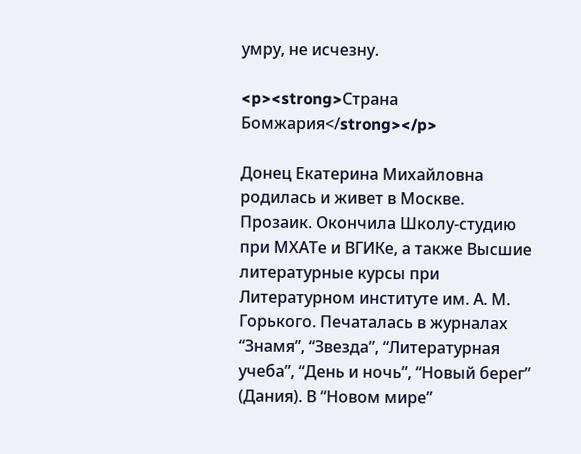умру, не исчезну.

<p><strong>Страна Бомжария</strong></p>

Донец Екатерина Михайловна родилась и живет в Москве. Прозаик. Окончила Школу-студию при МХАТе и ВГИКе, а также Высшие литературные курсы при Литературном институте им. А. М. Горького. Печаталась в журналах “Знамя”, “Звезда”, “Литературная учеба”, “День и ночь”, “Новый берег” (Дания). В “Новом мире”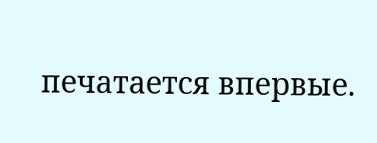печатается впервые.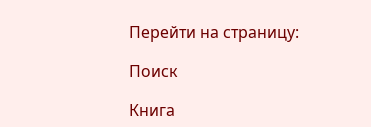Перейти на страницу:

Поиск

Книга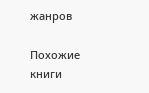жанров

Похожие книги